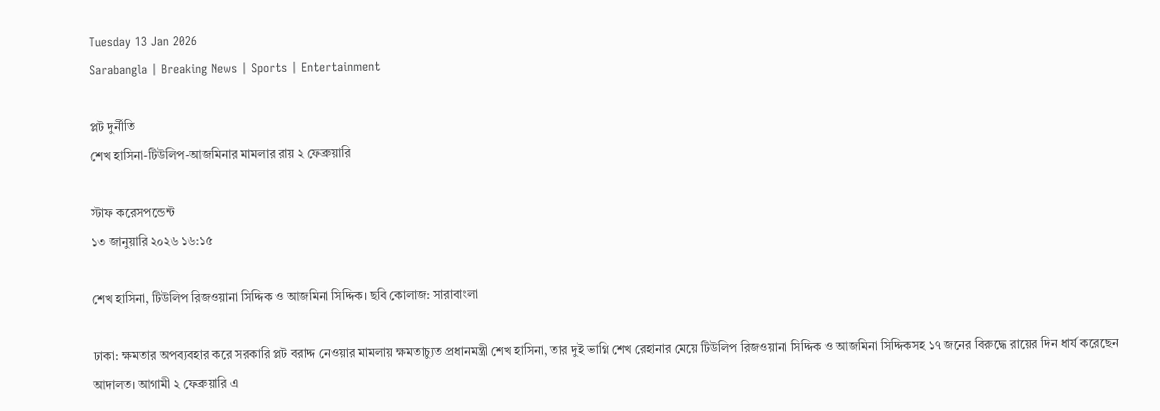Tuesday 13 Jan 2026
Sarabangla | Breaking News | Sports | Entertainment

প্লট দুর্নীতি
শেখ হাসিনা-টিউলিপ-আজমিনার মামলার রায় ২ ফেব্রুয়ারি

স্টাফ করেসপন্ডেন্ট
১৩ জানুয়ারি ২০২৬ ১৬:১৫

শেখ হাসিনা, টিউলিপ রিজওয়ানা সিদ্দিক ও আজমিনা সিদ্দিক। ছবি কোলাজ: সারাবাংলা

ঢাকা: ক্ষমতার অপব্যবহার করে সরকারি প্লট বরাদ্দ নেওয়ার মামলায় ক্ষমতাচ্যুত প্রধানমন্ত্রী শেখ হাসিনা, তার দুই ভাগ্নি শেখ রেহানার মেয়ে টিউলিপ রিজওয়ানা সিদ্দিক ও আজমিনা সিদ্দিকসহ ১৭ জনের বিরুদ্ধে রায়ের দিন ধার্য করেছেন আদালত। আগামী ২ ফেব্রুয়ারি এ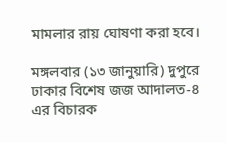মামলার রায় ঘোষণা করা হবে।

মঙ্গলবার (১৩ জানুয়ারি) দুপুরে ঢাকার বিশেষ জজ আদালত-৪ এর বিচারক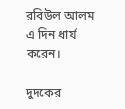রবিউল আলম এ দিন ধার্য করেন।

দুদকের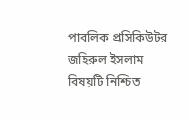পাবলিক প্রসিকিউটর জহিরুল ইসলাম বিষয়টি নিশ্চিত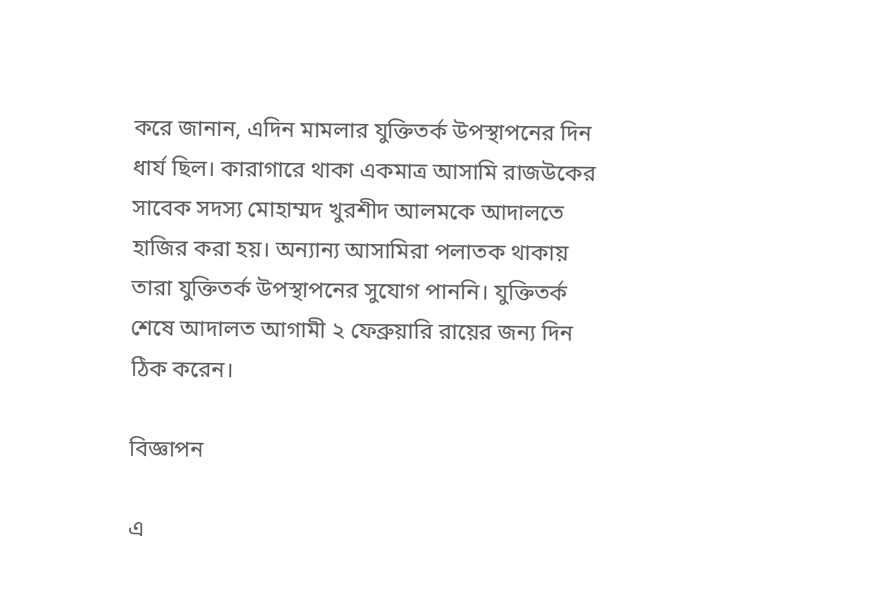করে জানান, এদিন মামলার যুক্তিতর্ক উপস্থাপনের দিন ধার্য ছিল। কারাগারে থাকা একমাত্র আসামি রাজউকের সাবেক সদস্য মোহাম্মদ খুরশীদ আলমকে আদালতে হাজির করা হয়। অন্যান্য আসামিরা পলাতক থাকায় তারা যুক্তিতর্ক উপস্থাপনের সুযোগ পাননি। যুক্তিতর্ক শেষে আদালত আগামী ২ ফেব্রুয়ারি রায়ের জন্য দিন ঠিক করেন।

বিজ্ঞাপন

এ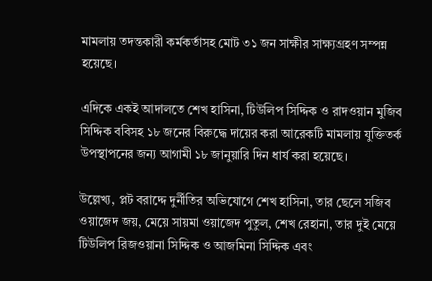মামলায় তদন্তকারী কর্মকর্তাসহ মোট ৩১ জন সাক্ষীর সাক্ষ্যগ্রহণ সম্পন্ন হয়েছে।

এদিকে একই আদালতে শেখ হাসিনা, টিউলিপ সিদ্দিক ও রাদওয়ান মুজিব সিদ্দিক ববিসহ ১৮ জনের বিরুদ্ধে দায়ের করা আরেকটি মামলায় যুক্তিতর্ক উপস্থাপনের জন্য আগামী ১৮ জানুয়ারি দিন ধার্য করা হয়েছে।

উল্লেখ্য, প্লট বরাদ্দে দুর্নীতির অভিযোগে শেখ হাসিনা, তার ছেলে সজিব ওয়াজেদ জয়, মেয়ে সায়মা ওয়াজেদ পুতুল, শেখ রেহানা, তার দুই মেয়ে টিউলিপ রিজওয়ানা সিদ্দিক ও আজমিনা সিদ্দিক এবং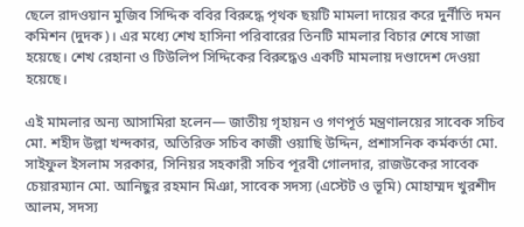ছেলে রাদওয়ান মুজিব সিদ্দিক ববির বিরুদ্ধে পৃথক ছয়টি মামলা দায়ের করে দুর্নীতি দমন কমিশন (দুদক)। এর মধ্যে শেখ হাসিনা পরিবারের তিনটি মামলার বিচার শেষে সাজা হয়েছে। শেখ রেহানা ও টিউলিপ সিদ্দিকের বিরুদ্ধেও একটি মামলায় দণ্ডাদেশ দেওয়া হয়েছে।

এই মামলার অন্য আসামিরা হলেন— জাতীয় গৃহায়ন ও গণপূর্ত মন্ত্রণালয়ের সাবেক সচিব মো. শহীদ উল্লা খন্দকার, অতিরিক্ত সচিব কাজী ওয়াছি উদ্দিন, প্রশাসনিক কর্মকর্তা মো. সাইফুল ইসলাম সরকার, সিনিয়র সহকারী সচিব পূরবী গোলদার, রাজউকের সাবেক চেয়ারম্যান মো. আনিছুর রহমান মিঞা, সাবেক সদস্য (এস্টেট ও ভূমি) মোহাম্মদ খুরশীদ আলম, সদস্য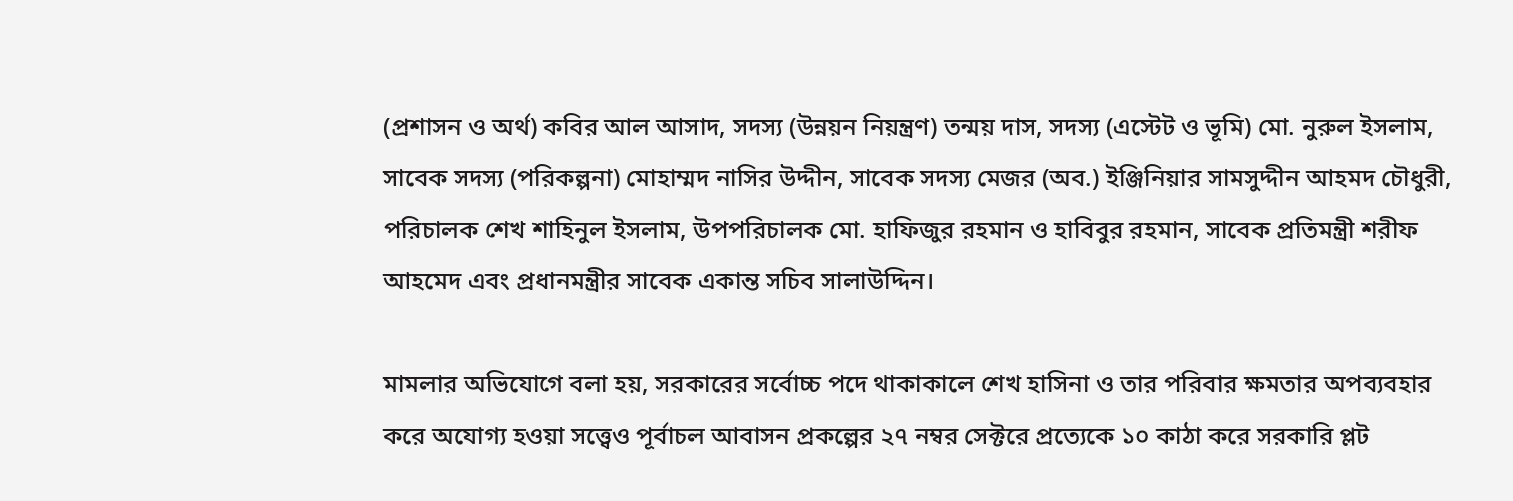(প্রশাসন ও অর্থ) কবির আল আসাদ, সদস্য (উন্নয়ন নিয়ন্ত্রণ) তন্ময় দাস, সদস্য (এস্টেট ও ভূমি) মো. নুরুল ইসলাম, সাবেক সদস্য (পরিকল্পনা) মোহাম্মদ নাসির উদ্দীন, সাবেক সদস্য মেজর (অব.) ইঞ্জিনিয়ার সামসুদ্দীন আহমদ চৌধুরী, পরিচালক শেখ শাহিনুল ইসলাম, উপপরিচালক মো. হাফিজুর রহমান ও হাবিবুর রহমান, সাবেক প্রতিমন্ত্রী শরীফ আহমেদ এবং প্রধানমন্ত্রীর সাবেক একান্ত সচিব সালাউদ্দিন।

মামলার অভিযোগে বলা হয়, সরকারের সর্বোচ্চ পদে থাকাকালে শেখ হাসিনা ও তার পরিবার ক্ষমতার অপব্যবহার করে অযোগ্য হওয়া সত্ত্বেও পূর্বাচল আবাসন প্রকল্পের ২৭ নম্বর সেক্টরে প্রত্যেকে ১০ কাঠা করে সরকারি প্লট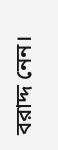বরাদ্দ নেন।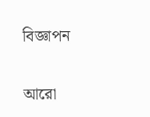বিজ্ঞাপন

আরো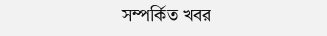সম্পর্কিত খবর